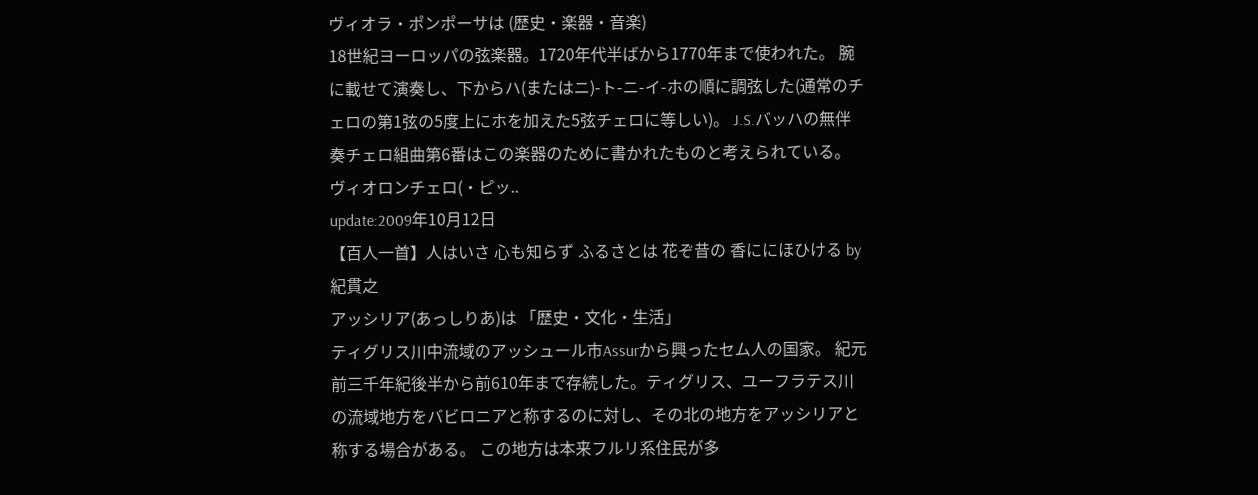ヴィオラ・ポンポーサは (歴史・楽器・音楽)
18世紀ヨーロッパの弦楽器。1720年代半ばから1770年まで使われた。 腕に載せて演奏し、下からハ(またはニ)-ト-ニ-イ-ホの順に調弦した(通常のチェロの第1弦の5度上にホを加えた5弦チェロに等しい)。 J.S.バッハの無伴奏チェロ組曲第6番はこの楽器のために書かれたものと考えられている。 ヴィオロンチェロ(・ピッ..
update:2009年10月12日
【百人一首】人はいさ 心も知らず ふるさとは 花ぞ昔の 香ににほひける by紀貫之
アッシリア(あっしりあ)は 「歴史・文化・生活」
ティグリス川中流域のアッシュール市Assurから興ったセム人の国家。 紀元前三千年紀後半から前610年まで存続した。ティグリス、ユーフラテス川の流域地方をバビロニアと称するのに対し、その北の地方をアッシリアと称する場合がある。 この地方は本来フルリ系住民が多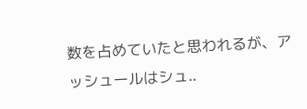数を占めていたと思われるが、アッシュールはシュ..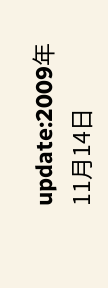update:2009年11月14日